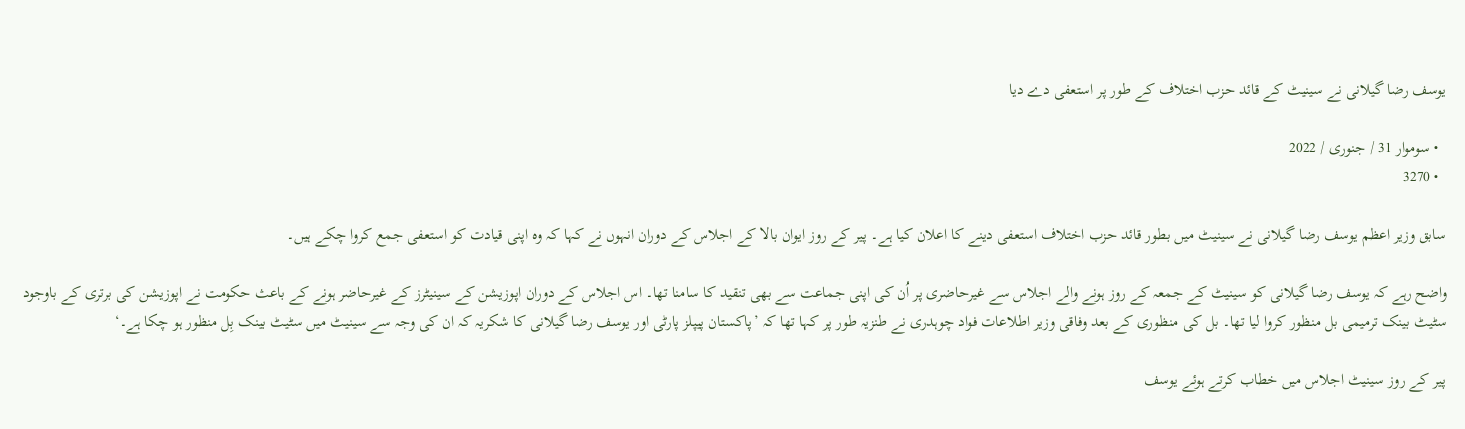یوسف رضا گیلانی نے سینیٹ کے قائد حزب اختلاف کے طور پر استعفی دے دیا

  • سوموار 31 / جنوری / 2022
  • 3270

سابق وزیر اعظم یوسف رضا گیلانی نے سینیٹ میں بطور قائد حزب اختلاف استعفی دینے کا اعلان کیا ہے۔ پیر کے روز ایوان بالا کے اجلاس کے دوران انہوں نے کہا کہ وہ اپنی قیادت کو استعفی جمع کروا چکے ہیں۔

واضح رہے کہ یوسف رضا گیلانی کو سینیٹ کے جمعہ کے روز ہونے والے اجلاس سے غیرحاضری پر اُن کی اپنی جماعت سے بھی تنقید کا سامنا تھا۔ اس اجلاس کے دوران اپوزیشن کے سینیٹرز کے غیرحاضر ہونے کے باعث حکومت نے اپوزیشن کی برتری کے باوجود سٹیٹ بینک ترمیمی بل منظور کروا لیا تھا۔ بل کی منظوری کے بعد وفاقی وزیر اطلاعات فواد چوہدری نے طنزیہ طور پر کہا تھا کہ ’پاکستان پیپلز پارٹی اور یوسف رضا گیلانی کا شکریہ کہ ان کی وجہ سے سینیٹ میں سٹیٹ بینک بِل منظور ہو چکا ہے۔‘

پیر کے روز سینیٹ اجلاس میں خطاب کرتے ہوئے یوسف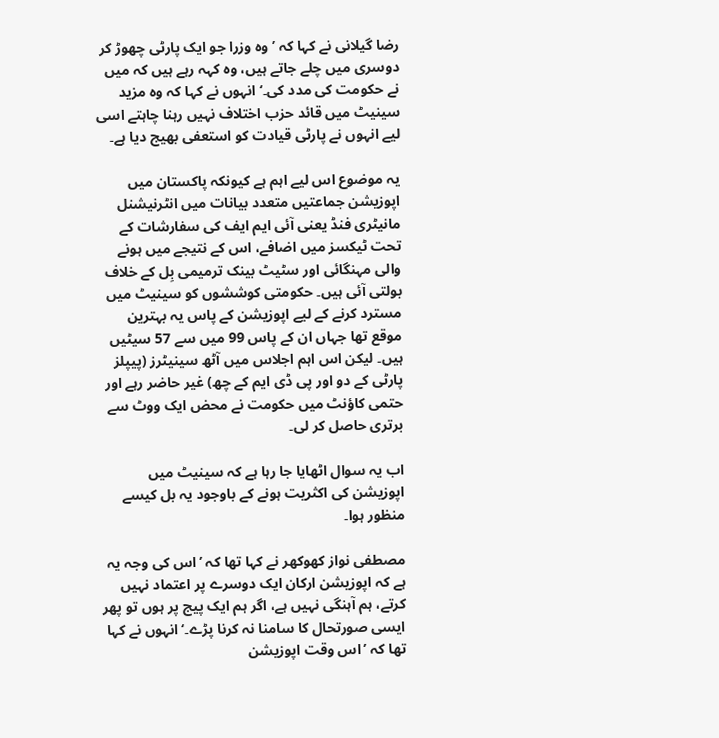رضا گیلانی نے کہا کہ ’وہ وزرا جو ایک پارٹی چھوڑ کر دوسری میں چلے جاتے ہیں، وہ کہہ رہے ہیں کہ میں نے حکومت کی مدد کی۔‘ انہوں نے کہا کہ وہ مزید سینیٹ میں قائد حزب اختلاف نہیں رہنا چاہتے اسی لیے انہوں نے پارٹی قیادت کو استعفی بھیج دیا ہے۔

یہ موضوع اس لیے اہم ہے کیونکہ پاکستان میں اپوزیشن جماعتیں متعدد بیانات میں انٹرنیشنل مانیٹری فنڈ یعنی آئی ایم ایف کی سفارشات کے تحت ٹیکسز میں اضافے، اس کے نتیجے میں ہونے والی مہنگائی اور سٹیٹ بینک ترمیمی بِل کے خلاف بولتی آئی ہیں۔ حکومتی کوششوں کو سینیٹ میں مسترد کرنے کے لیے اپوزیشن کے پاس یہ بہترین موقع تھا جہاں ان کے پاس 99 میں سے 57 سیٹیں ہیں۔ لیکن اس اہم اجلاس میں آٹھ سینیٹرز (پیپلز پارٹی کے دو اور پی ڈی ایم کے چھ) غیر حاضر رہے اور حتمی کاؤنٹ میں حکومت نے محض ایک ووٹ سے برتری حاصل کر لی۔

اب یہ سوال اٹھایا جا رہا ہے کہ سینیٹ میں اپوزیشن کی اکثریت ہونے کے باوجود یہ بل کیسے منظور ہوا۔

مصطفی نواز کھوکھر نے کہا تھا کہ ’اس کی وجہ یہ ہے کہ اپوزیشن ارکان ایک دوسرے پر اعتماد نہیں کرتے، ہم آہنگی نہیں ہے، اگر ہم ایک پیج پر ہوں تو پھر ایسی صورتحال کا سامنا نہ کرنا پڑے۔‘ انہوں نے کہا تھا کہ ’اس وقت اپوزیشن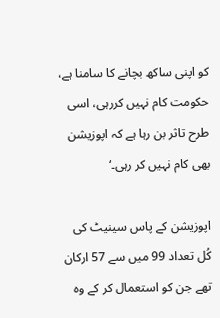کو اپنی ساکھ بچانے کا سامنا ہے، حکومت کام نہیں کررہی، اسی طرح تاثر بن رہا ہے کہ اپوزیشن بھی کام نہیں کر رہی۔‘

اپوزیشن کے پاس سینیٹ کی کُل تعداد 99 میں سے 57 ارکان تھے جن کو استعمال کر کے وہ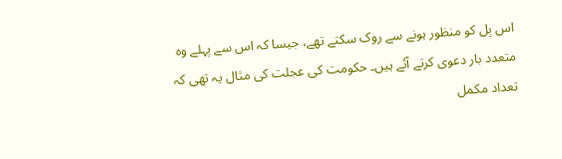اس بِل کو منظور ہونے سے روک سکتے تھے، جیسا کہ اس سے پہلے وہ متعدد بار دعوی کرتے آئے ہیں۔ حکومت کی عجلت کی مثال یہ تھی کہ تعداد مکمل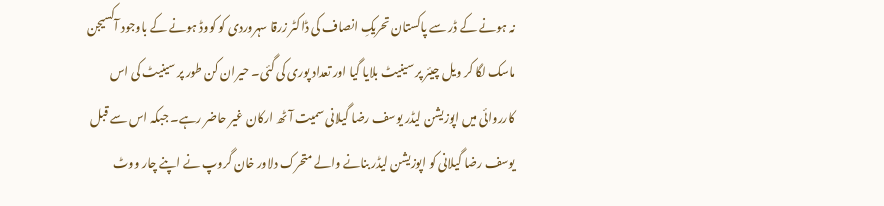نہ ہونے کے ڈر سے پاکستان تحریکِ انصاف کی ڈاکٹر زرقا سہروردی کو کووڈ ہونے کے باوجود آکسیجن ماسک لگا کر ویل چیئر پر سینیٹ بلایا گیا اور تعداد پوری کی گئی۔ حیران کن طور پر سینیٹ کی اس کارروائی میں اپوزیشن لیڈر یوسف رضا گیلانی سمیت آٹھ ارکان غیر حاضر رہے۔ جبکہ اس سے قبل یوسف رضا گیلانی کو اپوزیشن لیڈر بنانے والے متحرک دلاور خان گروپ نے اپنے چار ووٹ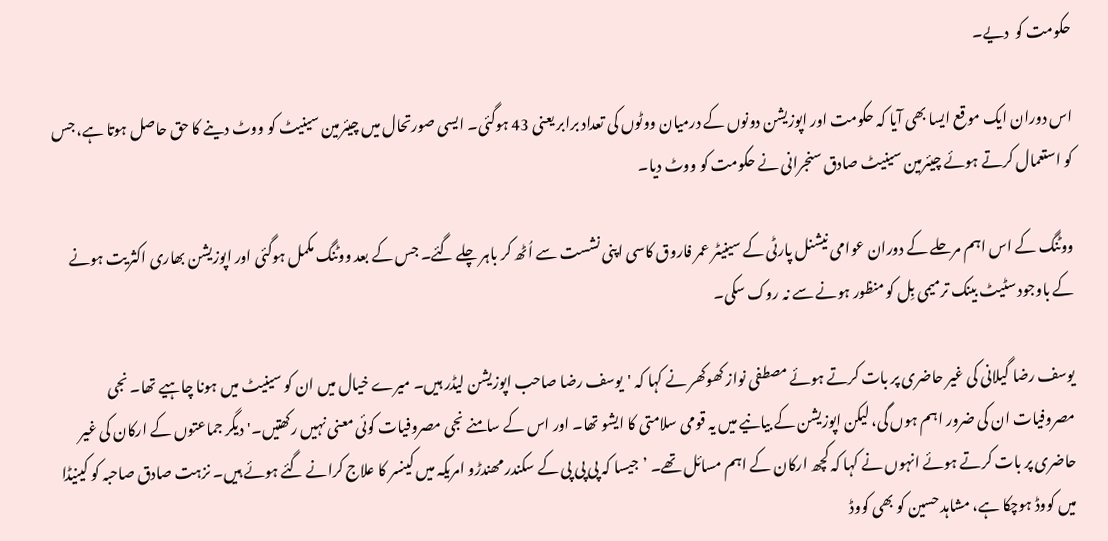حکومت کو  دیے۔

اس دوران ایک موقع ایسا بھی آیا کہ حکومت اور اپوزیشن دونوں کے درمیان ووٹوں کی تعداد برابر یعنی 43 ہوگئی۔ ایسی صورتحال میں چیئرمین سینیٹ کو ووٹ دینے کا حق حاصل ہوتا ہے، جس کو استعمال کرتے ہوئے چیئرمین سینیٹ صادق سنجرانی نے حکومت کو ووٹ دیا۔

ووٹنگ کے اس اہم مرحلے کے دوران عوامی نیشنل پارٹی کے سینیٹر عمر فاروق کاسی اپنی نشست سے اُٹھ کر باہر چلے گئے۔ جس کے بعد ووٹنگ مکمل ہوگئی اور اپوزیشن بھاری اکثریت ہونے کے باوجود سٹیٹ بینک ترمیمی بِل کو منظور ہونے سے نہ روک سکی۔

یوسف رضا گیلانی کی غیر حاضری پر بات کرتے ہوئے مصطفی نواز کھوکھر نے کہا کہ 'یوسف رضا صاحب اپوزیشن لیڈر ہیں۔ میرے خیال میں ان کو سینیٹ میں ہونا چاہیے تھا۔ نجی مصروفیات ان کی ضرور اہم ہوں گی، لیکن اپوزیشن کے بیانیے میں یہ قومی سلامتی کا ایشو تھا۔ اور اس کے سامنے نجی مصروفیات کوئی معنی نہیں رکھتیں۔' دیگر جماعتوں کے ارکان کی غیر حاضری پر بات کرتے ہوئے انہوں نے کہا کہ کچھ ارکان کے اہم مسائل تھے۔ ’جیسا کہ پی پی پی کے سکندر مھندڑو امریکہ میں کینسر کا علاج کرانے گئے ہوئے ہیں۔ نزہت صادق صاحبہ کو کینیڈا میں کووڈ ہوچکا ہے، مشاہد حسین کو بھی کووڈ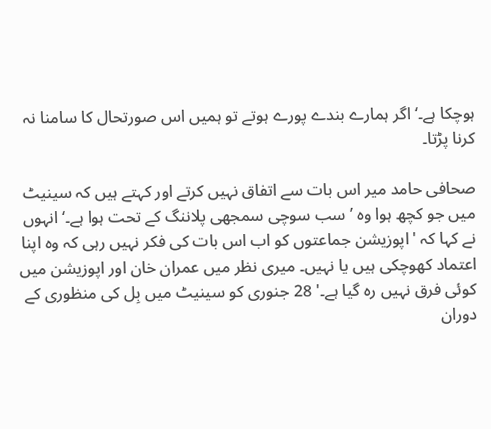ہوچکا ہے۔‘ اگر ہمارے بندے پورے ہوتے تو ہمیں اس صورتحال کا سامنا نہ کرنا پڑتا۔

صحافی حامد میر اس بات سے اتفاق نہیں کرتے اور کہتے ہیں کہ سینیٹ میں جو کچھ ہوا وہ ’سب سوچی سمجھی پلاننگ کے تحت ہوا ہے۔‘ انہوں نے کہا کہ 'اپوزیشن جماعتوں کو اب اس بات کی فکر نہیں رہی کہ وہ اپنا اعتماد کھوچکی ہیں یا نہیں۔ میری نظر میں عمران خان اور اپوزیشن میں کوئی فرق نہیں رہ گیا ہے۔' 28 جنوری کو سینیٹ میں بِل کی منظوری کے دوران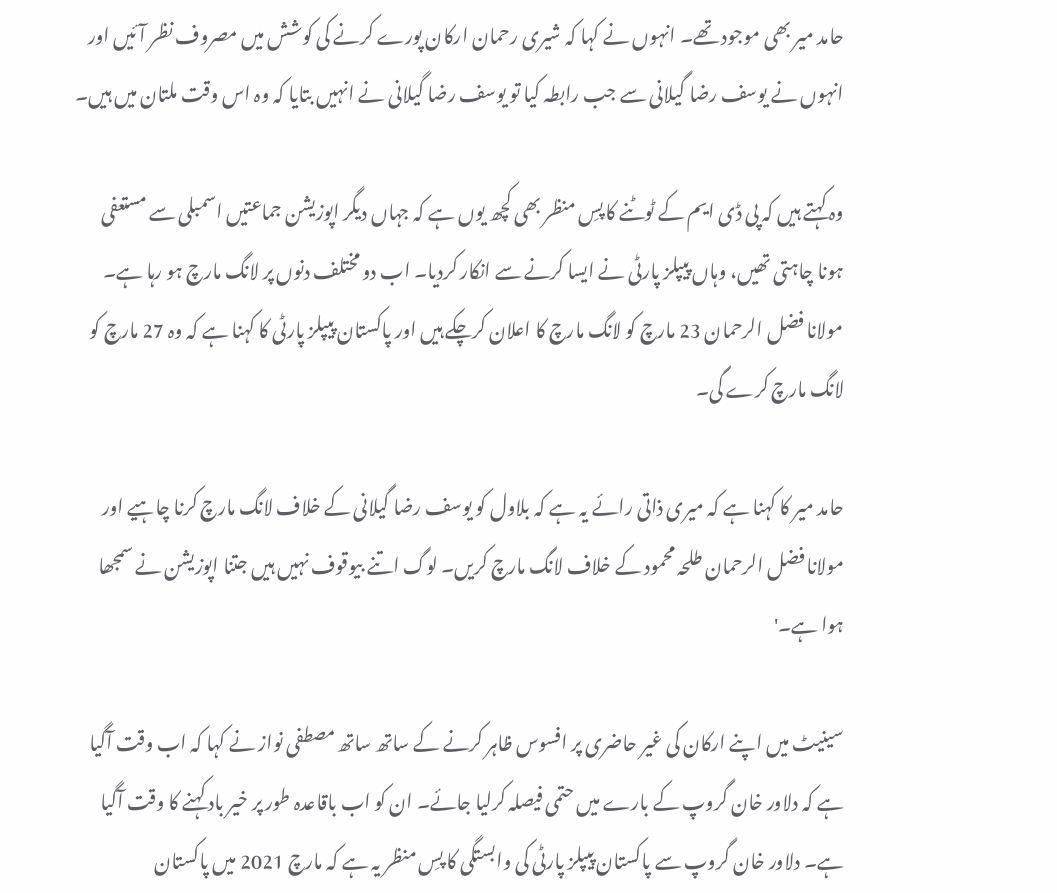حامد میر بھی موجود تھے۔ انہوں نے کہا کہ شیری رحمان ارکان پورے کرنے کی کوشش میں مصروف نظر آئیں اور انہوں نے یوسف رضا گیلانی سے جب رابطہ کیا تو یوسف رضا گیلانی نے انہیں بتایا کہ وہ اس وقت ملتان میں ہیں۔

وہ کہتے ہیں کہ پی ڈی ایم کے ٹوٹنے کا پسِ منظر بھی کچھ یوں ہے کہ جہاں دیگر اپوزیشن جماعتیں اسمبلی سے مستعفی ہونا چاہتی تھیں، وہاں پیپلز پارٹی نے ایسا کرنے سے انکار کردیا۔ اب دو مختلف دنوں پر لانگ مارچ ہو رہا ہے۔ مولانا فضل الرحمان 23 مارچ کو لانگ مارچ کا اعلان کرچکے ہیں اور پاکستان پیپلز پارٹی کا کہنا ہے کہ وہ 27 مارچ کو لانگ مارچ کرے گی۔

حامد میر کا کہنا ہے کہ میری ذاتی رائے یہ ہے کہ بلاول کو یوسف رضا گیلانی کے خلاف لانگ مارچ کرنا چاہیے اور مولانا فضل الرحمان طلحہ محمود کے خلاف لانگ مارچ کریں۔ لوگ اتنے بیوقوف نہیں ہیں جتنا اپوزیشن نے سمجھا ہوا ہے۔'

سینیٹ میں اپنے ارکان کی غیر حاضری پر افسوس ظاہر کرنے کے ساتھ ساتھ مصطفی نواز نے کہا کہ اب وقت آگیا ہے کہ دلاور خان گروپ کے بارے میں حتمی فیصلہ کرلیا جائے۔ ان کو اب باقاعدہ طور پر خیر باد کہنے کا وقت آگیا ہے۔ دلاور خان گروپ سے پاکستان پیپلز پارٹی کی وابستگی کا پسِ منظر یہ ہے کہ مارچ 2021 میں پاکستان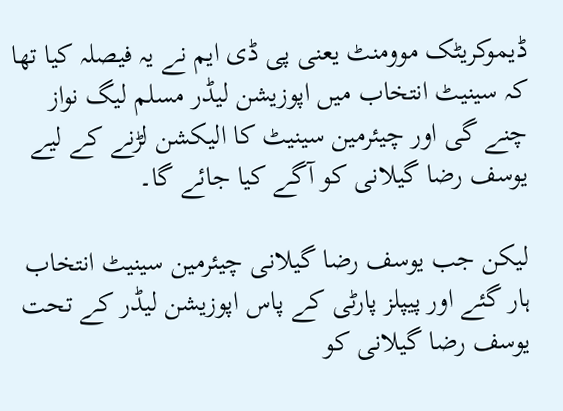ڈیموکریٹک موومنٹ یعنی پی ڈی ایم نے یہ فیصلہ کیا تھا کہ سینیٹ انتخاب میں اپوزیشن لیڈر مسلم لیگ نواز چنے گی اور چیئرمین سینیٹ کا الیکشن لڑنے کے لیے یوسف رضا گیلانی کو آگے کیا جائے گا۔

لیکن جب یوسف رضا گیلانی چیئرمین سینیٹ انتخاب ہار گئے اور پیپلز پارٹی کے پاس اپوزیشن لیڈر کے تحت یوسف رضا گیلانی کو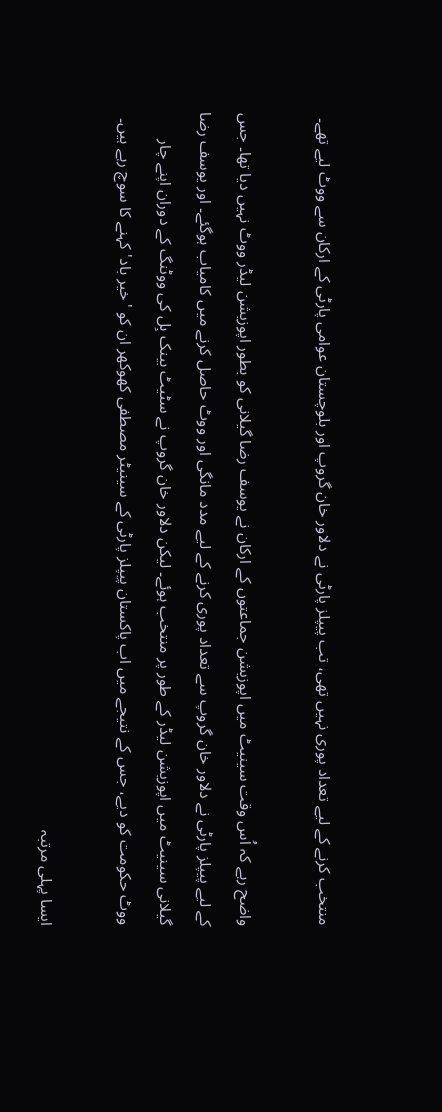منتخب کرنے کے لیے تعداد پوری نہیں تھی، تب پیپلز پارٹی نے دلاور خان گروپ اور بلوچستان عوامی پارٹی کے ارکان سے ووٹ لیے تھے۔

واضح رہے کہ اُس وقت سینیٹ میں اپوزیشن جماعتوں کے ارکان نے یوسف رضا گیلانی کو بطور اپوزیشن لیڈر ووٹ نہیں دیا تھا۔ جس کے لیے پیپلز پارٹی نے دلاور خان گروپ سے تعداد پوری کرنے کے لیے مدد مانگی اور ووٹ حاصل کرنے میں کامیاب ہوگئے۔ اور یوسف رضا گیلانی سینیٹ میں اپوزیشن لیڈر کے طور پر منتخب ہوئے۔ لیکن دلاور خان گروپ نے سٹیٹ بینک بِل کی ووٹنگ کے دوران اپنے چار ووٹ حکومت کو دیے، جس کے نتیجے میں اب پاکستان پیپلز پارٹی کے سینیٹر مصطفی کھوکھر ان کو 'خیر باد' کہنے کا سوچ رہے ہیں۔

ایسا پہلی مرتبہ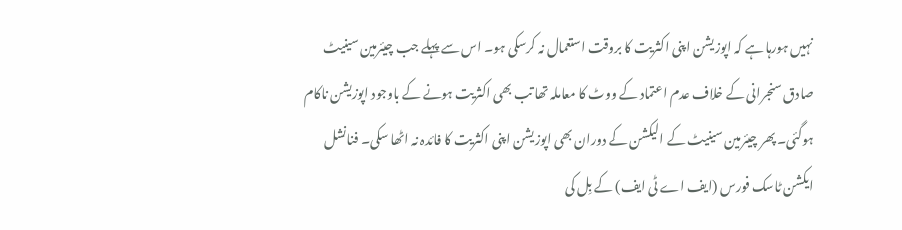نہیں ہورہا ہے کہ اپوزیشن اپنی اکثریت کا بروقت استعمال نہ کرسکی ہو۔ اس سے پہلے جب چیئرمین سینیٹ صادق سنجرانی کے خلاف عدم اعتماد کے ووٹ کا معاملہ تھا تب بھی اکثریت ہونے کے باوجود اپوزیشن ناکام ہوگئی۔ پھر چیئرمین سینیٹ کے الیکشن کے دوران بھی اپوزیشن اپنی اکثریت کا فائدہ نہ اٹھا سکی۔ فنانشل ایکشن ٹاسک فورس (ایف اے ٹی ایف) کے بِل کی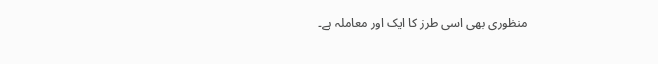منظوری بھی اسی طرز کا ایک اور معاملہ ہے۔